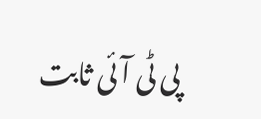پی ٹی آئی ثابت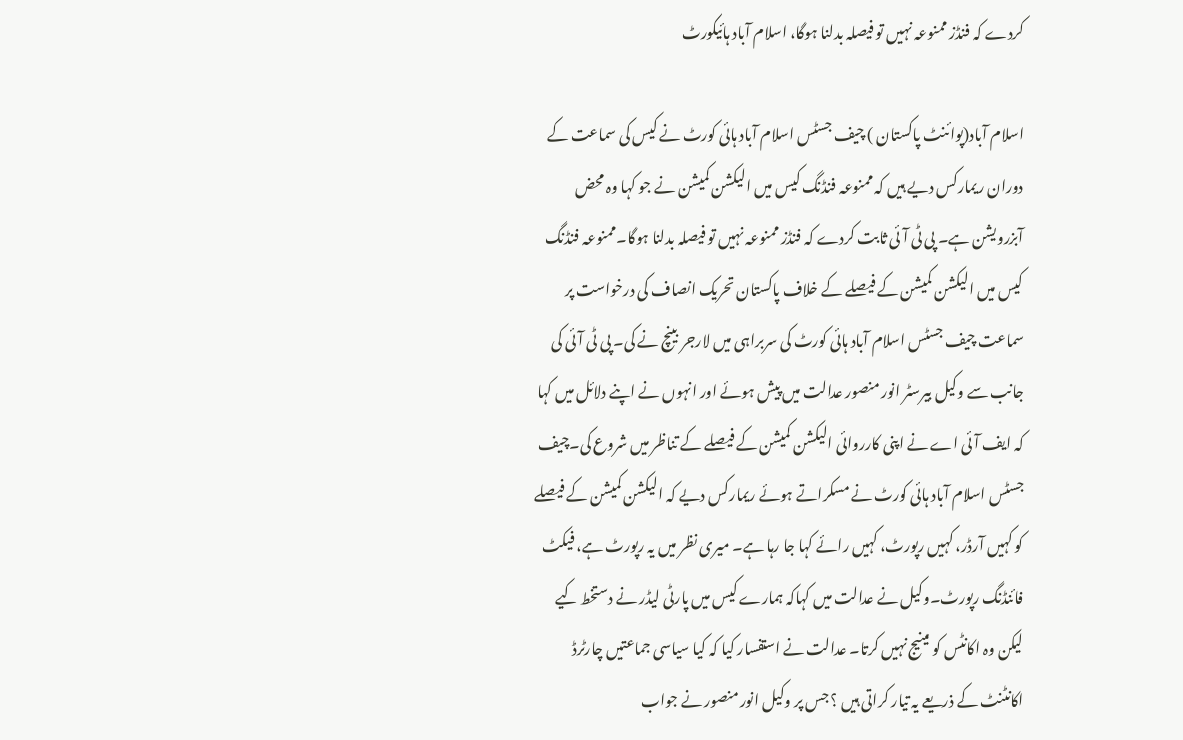کردے کہ فنڈز ممنوعہ نہیں تو فیصلہ بدلنا ہوگا، اسلام آباد ہائیکورٹ

اسلام آباد(پوائنٹ پاکستان ) چیف جسٹس اسلام آباد ہائی کورٹ نے کیس کی سماعت کے دوران ریمارکس دیے ہیں کہ ممنوعہ فنڈنگ کیس میں الیکشن کمیشن نے جو کہا وہ محض آبزرویشن ہے۔ پی ٹی آئی ثابت کردے کہ فنڈز ممنوعہ نہیں تو فیصلہ بدلنا ہوگا۔ممنوعہ فنڈنگ کیس میں الیکشن کمیشن کے فیصلے کے خلاف پاکستان تحریک انصاف کی درخواست پر سماعت چیف جسٹس اسلام آباد ہائی کورٹ کی سربراہی میں لارجر بینچ نے کی۔ پی ٹی آئی کی جانب سے وکیل بیرسٹر انور منصور عدالت میں پیش ہوئے اور انہوں نے اپنے دلائل میں کہا کہ ایف آئی اے نے اپنی کارروائی الیکشن کمیشن کے فیصلے کے تناظر میں شروع کی۔چیف جسٹس اسلام آباد ہائی کورٹ نے مسکراتے ہوئے ریمارکس دیے کہ الیکشن کمیشن کے فیصلے کو کہیں آرڈر، کہیں رپورٹ، کہیں رائے کہا جا رہا ہے۔ میری نظر میں یہ رپورٹ ہے، فیکٹ فائنڈنگ رپورٹ۔وکیل نے عدالت میں کہاکہ ہمارے کیس میں پارٹی لیڈر نے دستخط کیے لیکن وہ اکانٹس کو مینیج نہیں کرتا۔ عدالت نے استفسار کیا کہ کیا سیاسی جماعتیں چارٹرڈ اکانٹنٹ کے ذریعے یہ تیار کراتی ہیں ؟ جس پر وکیل انور منصور نے جواب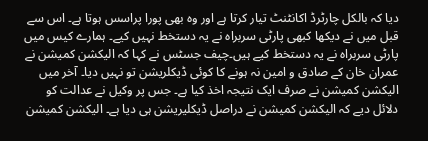دیا کہ بالکل چارٹرڈ اکانٹنٹ تیار کرتا ہے اور وہ بھی پورا پراسس ہوتا ہے۔ اس سے قبل میں نے دیکھا کبھی پارٹی سربراہ نے یہ دستخط نہیں کیے۔ ہمارے کیس میں پارٹی سربراہ نے یہ دستخط کیے ہیں۔چیف جسٹس نے کہا کہ الیکشن کمیشن نے عمران خان کے صادق و امین نہ ہونے کا کوئی ڈیکلریشن تو نہیں دیا۔ آخر میں الیکشن کمیشن نے صرف ایک نتیجہ اخذ کیا ہے۔ جس پر وکیل نے عدالت کو دلائل دیے کہ الیکشن کمیشن نے دراصل ڈیکلیریشن ہی دیا ہے۔ الیکشن کمیشن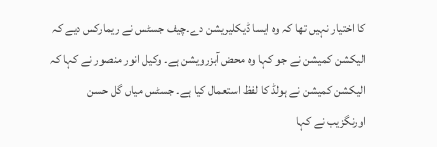کا اختیار نہیں تھا کہ وہ ایسا ڈیکلیریشن دے۔چیف جسٹس نے ریمارکس دیے کہ الیکشن کمیشن نے جو کہا وہ محض آبزرویشن ہے۔ وکیل انور منصور نے کہا کہ الیکشن کمیشن نے ہولڈ کا لفظ استعمال کیا ہے۔ جسٹس میاں گل حسن اورنگزیب نے کہا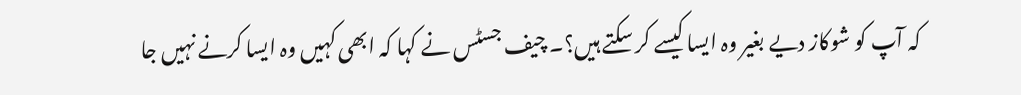کہ آپ کو شوکاز دیے بغیر وہ ایسا کیسے کر سکتے ہیں؟۔ چیف جسٹس نے کہا کہ ابھی کہیں وہ ایسا کرنے نہیں جا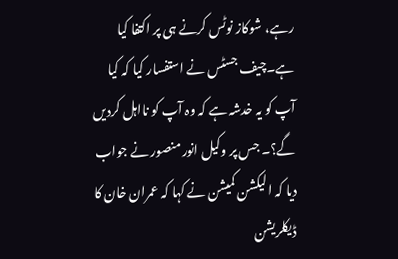رہے، شوکاز نوٹس کرنے ہی پر اکتفا کیا ہے۔چیف جسٹس نے استفسار کیا کہ کیا آپ کو یہ خدشہ ہے کہ وہ آپ کو نااہل کردیں گے؟۔ جس پر وکیل انور منصور نے جواب دیا کہ الیکشن کمیشن نے کہا کہ عمران خان کا ڈیکلریشن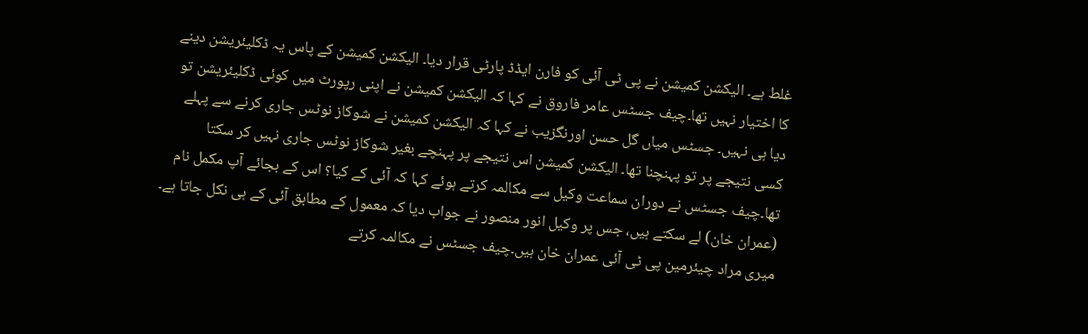غلط ہے۔ الیکشن کمیشن نے پی ٹی آئی کو فارن ایڈڈ پارٹی قرار دیا۔ الیکشن کمیشن کے پاس یہ ڈکلیئریشن دینے کا اختیار نہیں تھا۔چیف جسٹس عامر فاروق نے کہا کہ الیکشن کمیشن نے اپنی رپورٹ میں کوئی ڈکلیئریشن تو دیا ہی نہیں۔ جسٹس میاں گل حسن اورنگزیب نے کہا کہ الیکشن کمیشن نے شوکاز نوٹس جاری کرنے سے پہلے کسی نتیجے پر تو پہنچنا تھا۔ الیکشن کمیشن اس نتیجے پر پہنچے بغیر شوکاز نوٹس جاری نہیں کر سکتا تھا۔چیف جسٹس نے دوران سماعت وکیل سے مکالمہ کرتے ہوئے کہا کہ آئی کے کیا؟ اس کے بجائے آپ مکمل نام (عمران خان) لے سکتے ہیں، جس پر وکیل انور منصور نے جواب دیا کہ معمول کے مطابق آئی کے ہی نکل جاتا ہے۔ میری مراد چیئرمین پی ٹی آئی عمران خان ہیں۔چیف جسٹس نے مکالمہ کرتے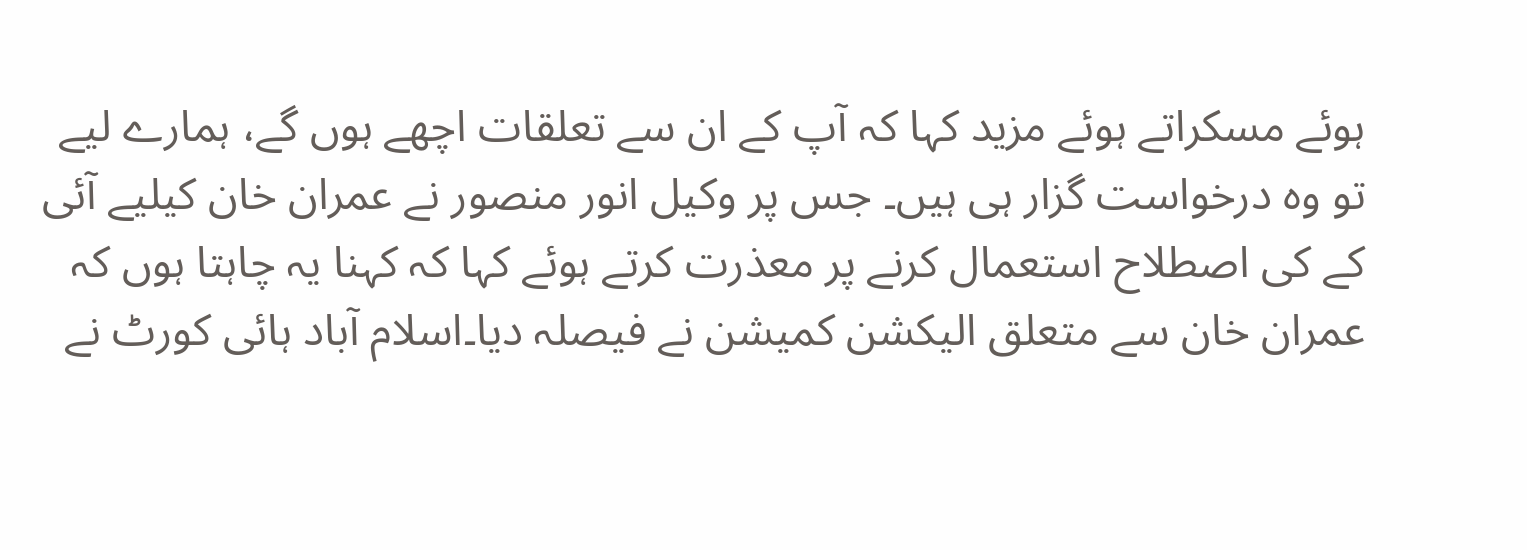ہوئے مسکراتے ہوئے مزید کہا کہ آپ کے ان سے تعلقات اچھے ہوں گے، ہمارے لیے تو وہ درخواست گزار ہی ہیں۔ جس پر وکیل انور منصور نے عمران خان کیلیے آئی کے کی اصطلاح استعمال کرنے پر معذرت کرتے ہوئے کہا کہ کہنا یہ چاہتا ہوں کہ عمران خان سے متعلق الیکشن کمیشن نے فیصلہ دیا۔اسلام آباد ہائی کورٹ نے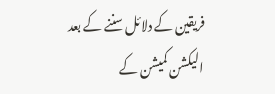فریقین کے دلائل سننے کے بعد الیکشن کمیشن کے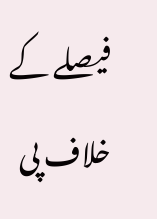فیصلے کے خلاف پی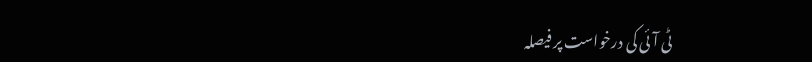ٹی آئی کی درخواست پر فیصلہ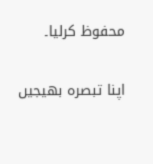محفوظ کرلیا۔

اپنا تبصرہ بھیجیں